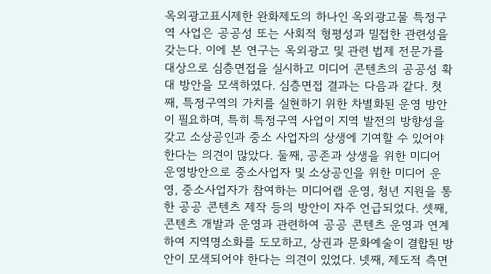옥외광고표시제한 완화제도의 하나인 옥외광고물 특정구역 사업은 공공성 또는 사회적 형평성과 밀접한 관련성을 갖는다. 이에 본 연구는 옥외광고 및 관련 법제 전문가를 대상으로 심층면접을 실시하고 미디어 콘텐츠의 공공성 확대 방안을 모색하였다. 심층면접 결과는 다음과 같다. 첫째, 특정구역의 가치를 실현하기 위한 차별화된 운영 방안이 필요하며, 특히 특정구역 사업이 지역 발전의 방향성을 갖고 소상공인과 중소 사업자의 상생에 기여할 수 있어야 한다는 의견이 많았다. 둘째, 공존과 상생을 위한 미디어 운영방안으로 중소사업자 및 소상공인을 위한 미디어 운영, 중소사업자가 참여하는 미디어랩 운영, 청년 지원을 통한 공공 콘텐츠 제작 등의 방안이 자주 언급되었다. 셋째, 콘텐츠 개발과 운영과 관련하여 공공 콘텐츠 운영과 연계하여 지역명소화를 도모하고, 상권과 문화예술이 결합된 방안이 모색되어야 한다는 의견이 있었다. 넷째, 제도적 측면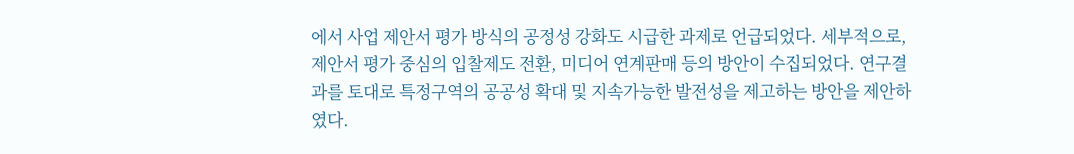에서 사업 제안서 평가 방식의 공정성 강화도 시급한 과제로 언급되었다. 세부적으로, 제안서 평가 중심의 입찰제도 전환, 미디어 연계판매 등의 방안이 수집되었다. 연구결과를 토대로 특정구역의 공공성 확대 및 지속가능한 발전성을 제고하는 방안을 제안하였다.